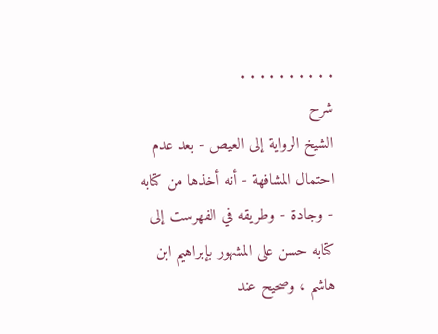. . . . . . . . . .
شرح
الشيخ الرواية إلى العيص - بعد عدم احتمال المشافهة - أنه أخذها من كتابه - وجادة - وطريقه في الفهرست إلى كتابه حسن على المشهور بإبراهيم ابن هاشم ، وصحيح عند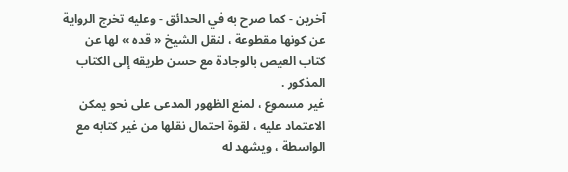آخرين - كما صرح به في الحدائق - وعليه تخرج الرواية عن كونها مقطوعة ، لنقل الشيخ « قده » لها عن كتاب العيص بالوجادة مع حسن طريقه إلى الكتاب المذكور .
غير مسموع ، لمنع الظهور المدعى على نحو يمكن الاعتماد عليه ، لقوة احتمال نقلها من غير كتابه مع الواسطة ، ويشهد له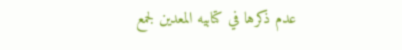عدم ذكرها في كتابيه المعدين لجمع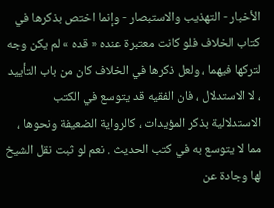الأخبار - التهذيب والاستبصار - وإنما اختص بذكرها في كتاب الخلاف فلو كانت معتبرة عنده « قده » لم يكن وجه لتركها فيهما ، ولعل ذكرها في الخلاف كان من باب التأييد ، لا الاستدلال ، فان الفقيه قد يتوسع في الكتب الاستدلالية بذكر المؤيدات ، كالرواية الضعيفة ونحوها ، مما لا يتوسع به في كتب الحديث . نعم لو ثبت نقل الشيخ لها وجادة عن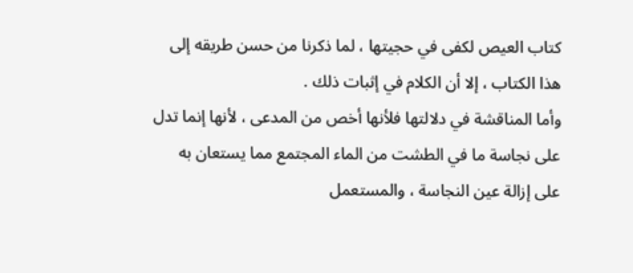كتاب العيص لكفى في حجيتها ، لما ذكرنا من حسن طريقه إلى هذا الكتاب ، إلا أن الكلام في إثبات ذلك .
وأما المناقشة في دلالتها فلأنها أخص من المدعى ، لأنها إنما تدل على نجاسة ما في الطشت من الماء المجتمع مما يستعان به على إزالة عين النجاسة ، والمستعمل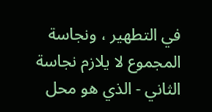في التطهير ، ونجاسة المجموع لا يلازم نجاسة الثاني - الذي هو محل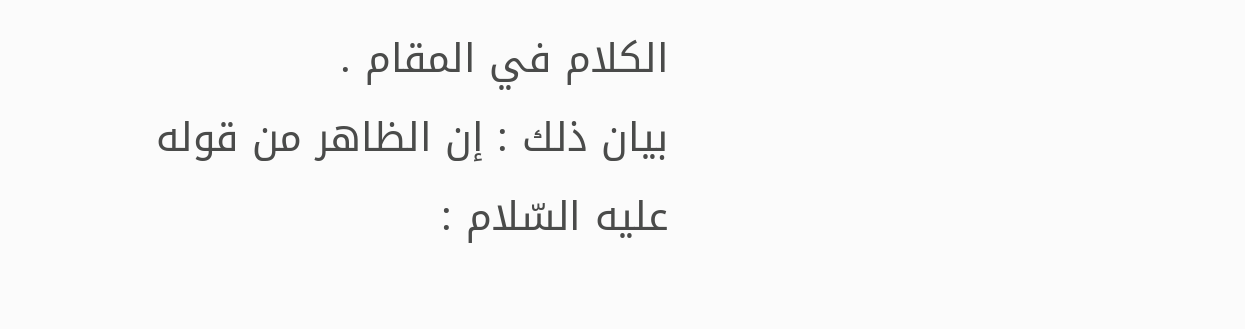الكلام في المقام .
بيان ذلك : إن الظاهر من قوله عليه السّلام :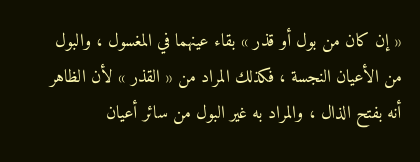« إن كان من بول أو قذر » بقاء عينهما في المغسول ، والبول من الأعيان النجسة ، فكذلك المراد من « القذر » لأن الظاهر أنه بفتح الذال ، والمراد به غير البول من سائر أعيان